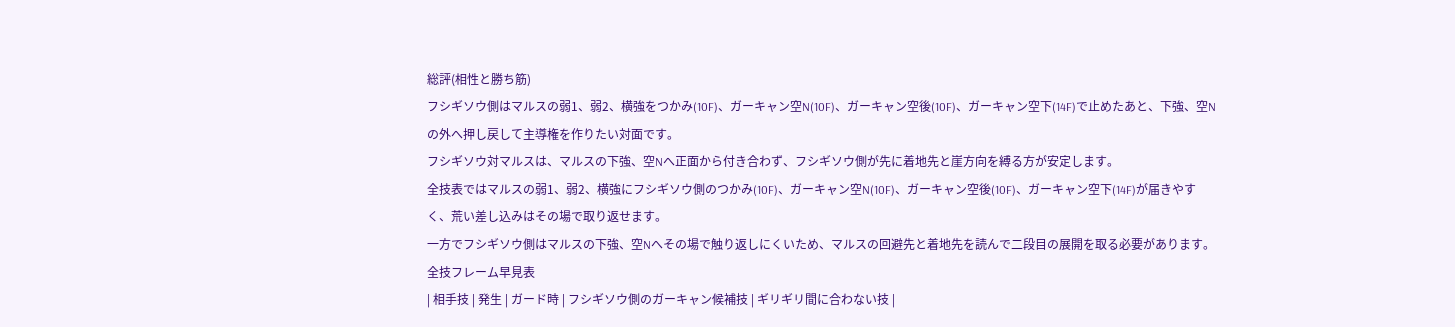総評(相性と勝ち筋)
フシギソウ側はマルスの弱1、弱2、横強をつかみ(10F)、ガーキャン空N(10F)、ガーキャン空後(10F)、ガーキャン空下(14F)で止めたあと、下強、空Nの外へ押し戻して主導権を作りたい対面です。
フシギソウ対マルスは、マルスの下強、空Nへ正面から付き合わず、フシギソウ側が先に着地先と崖方向を縛る方が安定します。
全技表ではマルスの弱1、弱2、横強にフシギソウ側のつかみ(10F)、ガーキャン空N(10F)、ガーキャン空後(10F)、ガーキャン空下(14F)が届きやすく、荒い差し込みはその場で取り返せます。
一方でフシギソウ側はマルスの下強、空Nへその場で触り返しにくいため、マルスの回避先と着地先を読んで二段目の展開を取る必要があります。
全技フレーム早見表
| 相手技 | 発生 | ガード時 | フシギソウ側のガーキャン候補技 | ギリギリ間に合わない技 |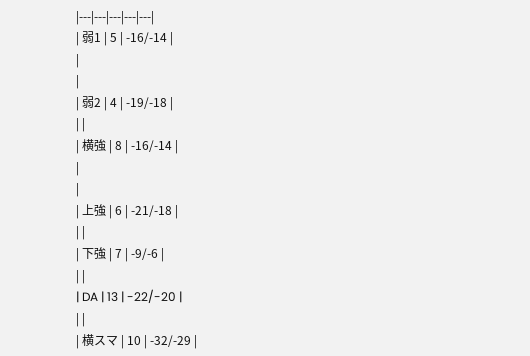|---|---|---|---|---|
| 弱1 | 5 | -16/-14 |
|
|
| 弱2 | 4 | -19/-18 |
| |
| 横強 | 8 | -16/-14 |
|
|
| 上強 | 6 | -21/-18 |
| |
| 下強 | 7 | -9/-6 |
| |
| DA | 13 | -22/-20 |
| |
| 横スマ | 10 | -32/-29 |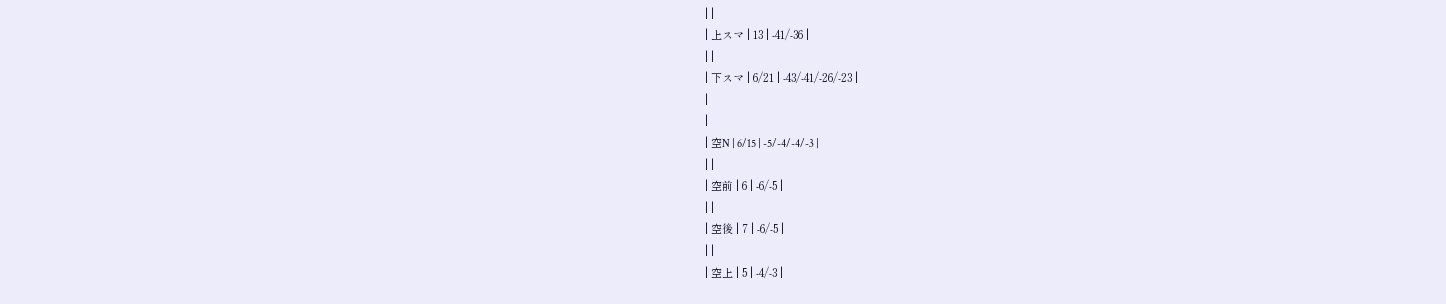| |
| 上スマ | 13 | -41/-36 |
| |
| 下スマ | 6/21 | -43/-41/-26/-23 |
|
|
| 空N | 6/15 | -5/-4/-4/-3 |
| |
| 空前 | 6 | -6/-5 |
| |
| 空後 | 7 | -6/-5 |
| |
| 空上 | 5 | -4/-3 |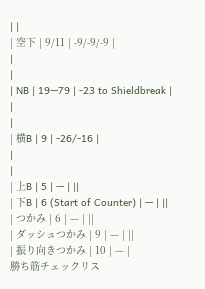| |
| 空下 | 9/11 | -9/-9/-9 |
|
|
| NB | 19—79 | -23 to Shieldbreak |
|
|
| 横B | 9 | -26/-16 |
|
|
| 上B | 5 | — | ||
| 下B | 6 (Start of Counter) | — | ||
| つかみ | 6 | — | ||
| ダッシュつかみ | 9 | — | ||
| 振り向きつかみ | 10 | — |
勝ち筋チェックリス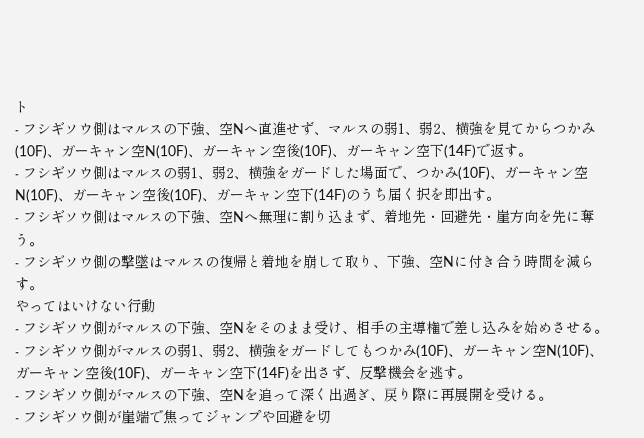ト
- フシギソウ側はマルスの下強、空Nへ直進せず、マルスの弱1、弱2、横強を見てからつかみ(10F)、ガーキャン空N(10F)、ガーキャン空後(10F)、ガーキャン空下(14F)で返す。
- フシギソウ側はマルスの弱1、弱2、横強をガードした場面で、つかみ(10F)、ガーキャン空N(10F)、ガーキャン空後(10F)、ガーキャン空下(14F)のうち届く択を即出す。
- フシギソウ側はマルスの下強、空Nへ無理に割り込まず、着地先・回避先・崖方向を先に奪う。
- フシギソウ側の撃墜はマルスの復帰と着地を崩して取り、下強、空Nに付き合う時間を減らす。
やってはいけない行動
- フシギソウ側がマルスの下強、空Nをそのまま受け、相手の主導権で差し込みを始めさせる。
- フシギソウ側がマルスの弱1、弱2、横強をガードしてもつかみ(10F)、ガーキャン空N(10F)、ガーキャン空後(10F)、ガーキャン空下(14F)を出さず、反撃機会を逃す。
- フシギソウ側がマルスの下強、空Nを追って深く出過ぎ、戻り際に再展開を受ける。
- フシギソウ側が崖端で焦ってジャンプや回避を切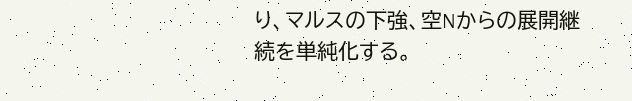り、マルスの下強、空Nからの展開継続を単純化する。